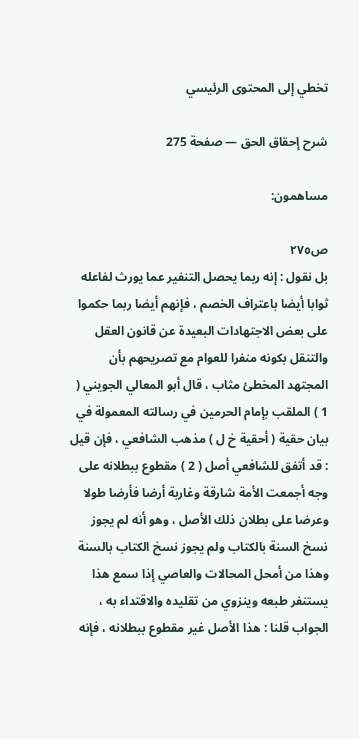تخطي إلى المحتوى الرئيسي

شرح إحقاق الحق — صفحة 275

مساهمون:

ص٢٧٥
بل نقول : إنه ربما يحصل التنفير عما يورث لفاعله ثوابا أيضا باعتراف الخصم ، فإنهم أيضا ربما حكموا على بعض الاجتهادات البعيدة عن قانون العقل والتنقل بكونه منفرا للعوام مع تصريحهم بأن المجتهد المخطئ مثاب ، قال أبو المعالي الجويني ( 1 ) الملقب بإمام الحرمين في رسالته المعمولة في بيان حقية ( أحقية خ ل ) مذهب الشافعي ، فإن قيل : قد أتفق للشافعي أصل ( 2 ) مقطوع ببطلانه على وجه أجمعت الأمة شارقة وغاربة أرضا فأرضا طولا وعرضا على بطلان ذلك الأصل ، وهو أنه لم يجوز نسخ السنة بالكتاب ولم يجوز نسخ الكتاب بالسنة وهذا من أمحل المحالات والعاصي إذا سمع هذا يستنفر طبعه وينزوي من تقليده والاقتداء به ، الجواب قلنا : هذا الأصل غير مقطوع ببطلانه ، فإنه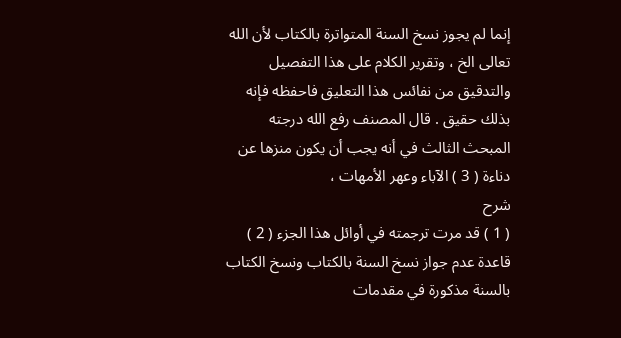إنما لم يجوز نسخ السنة المتواترة بالكتاب لأن الله تعالى الخ ، وتقرير الكلام على هذا التفصيل والتدقيق من نفائس هذا التعليق فاحفظه فإنه بذلك حقيق . قال المصنف رفع الله درجته المبحث الثالث في أنه يجب أن يكون منزها عن دناءة ( 3 ) الآباء وعهر الأمهات ،
شرح
( 1 ) قد مرت ترجمته في أوائل هذا الجزء ( 2 ) قاعدة عدم جواز نسخ السنة بالكتاب ونسخ الكتاب بالسنة مذكورة في مقدمات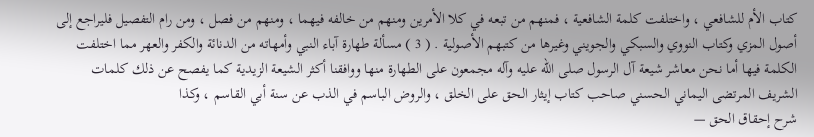كتاب الأم للشافعي ، واختلفت كلمة الشافعية ، فمنهم من تبعه في كلا الأمرين ومنهم من خالفه فيهما ، ومنهم من فصل ، ومن رام التفصيل فليراجع إلى أصول المزي وكتاب النووي والسبكي والجويني وغيرها من كتبهم الأصولية . ( 3 ) مسألة طهارة آباء النبي وأمهاته من الدنائة والكفر والعهر مما اختلفت الكلمة فيها أما نحن معاشر شيعة آل الرسول صلى الله عليه وآله مجمعون على الطهارة منها ووافقنا أكثر الشيعة الزيدية كما يفصح عن ذلك كلمات الشريف المرتضى اليماني الحسني صاحب كتاب إيثار الحق على الخلق ، والروض الباسم في الذب عن سنة أبي القاسم ، وكذا
شرح إحقاق الحق —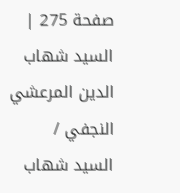صفحة 275 | السيد شهاب الدين المرعشي النجفي / السيد شهاب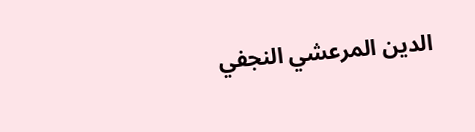الدين المرعشي النجفي